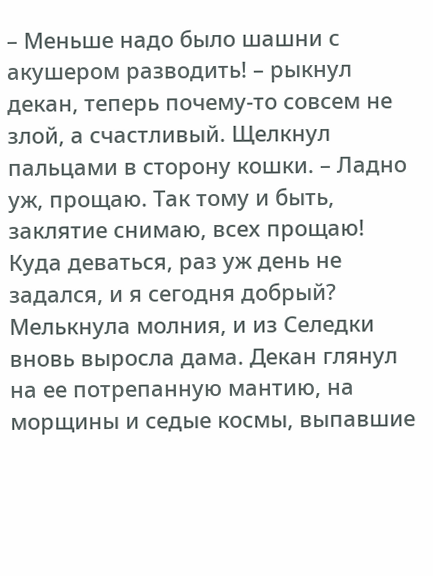– Меньше надо было шашни с акушером разводить! – рыкнул декан, теперь почему-то совсем не злой, а счастливый. Щелкнул пальцами в сторону кошки. – Ладно уж, прощаю. Так тому и быть, заклятие снимаю, всех прощаю! Куда деваться, раз уж день не задался, и я сегодня добрый?
Мелькнула молния, и из Селедки вновь выросла дама. Декан глянул на ее потрепанную мантию, на морщины и седые космы, выпавшие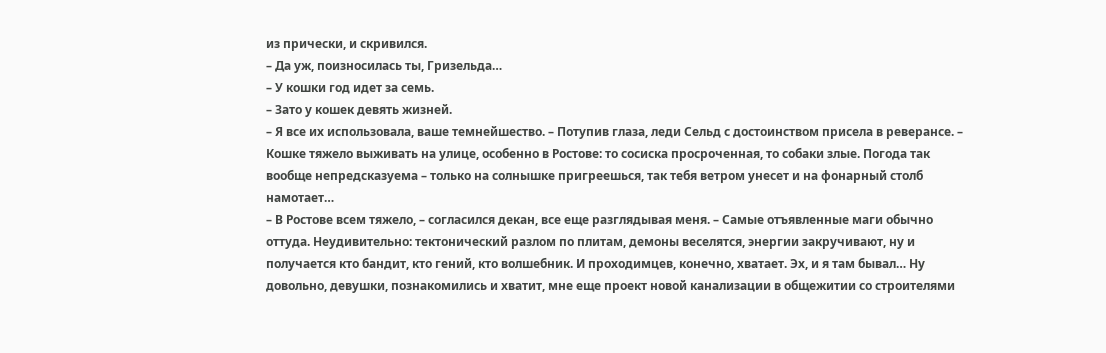из прически, и скривился.
– Да уж, поизносилась ты, Гризельда…
– У кошки год идет за семь.
– Зато у кошек девять жизней.
– Я все их использовала, ваше темнейшество. – Потупив глаза, леди Сельд с достоинством присела в реверансе. – Кошке тяжело выживать на улице, особенно в Ростове: то сосиска просроченная, то собаки злые. Погода так вообще непредсказуема – только на солнышке пригреешься, так тебя ветром унесет и на фонарный столб намотает…
– В Ростове всем тяжело, – согласился декан, все еще разглядывая меня. – Самые отъявленные маги обычно оттуда. Неудивительно: тектонический разлом по плитам, демоны веселятся, энергии закручивают, ну и получается кто бандит, кто гений, кто волшебник. И проходимцев, конечно, хватает. Эх, и я там бывал… Ну довольно, девушки, познакомились и хватит, мне еще проект новой канализации в общежитии со строителями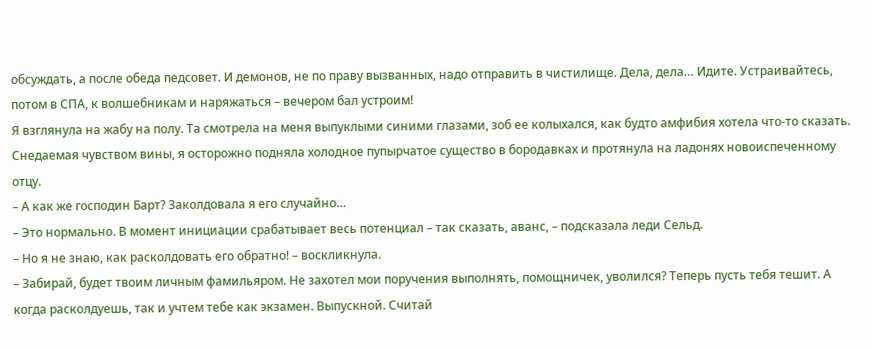обсуждать, а после обеда педсовет. И демонов, не по праву вызванных, надо отправить в чистилище. Дела, дела… Идите. Устраивайтесь, потом в СПА, к волшебникам и наряжаться – вечером бал устроим!
Я взглянула на жабу на полу. Та смотрела на меня выпуклыми синими глазами, зоб ее колыхался, как будто амфибия хотела что-то сказать. Снедаемая чувством вины, я осторожно подняла холодное пупырчатое существо в бородавках и протянула на ладонях новоиспеченному отцу.
– А как же господин Барт? Заколдовала я его случайно…
– Это нормально. В момент инициации срабатывает весь потенциал – так сказать, аванс, – подсказала леди Сельд.
– Но я не знаю, как расколдовать его обратно! – воскликнула.
– Забирай, будет твоим личным фамильяром. Не захотел мои поручения выполнять, помощничек, уволился? Теперь пусть тебя тешит. А когда расколдуешь, так и учтем тебе как экзамен. Выпускной. Считай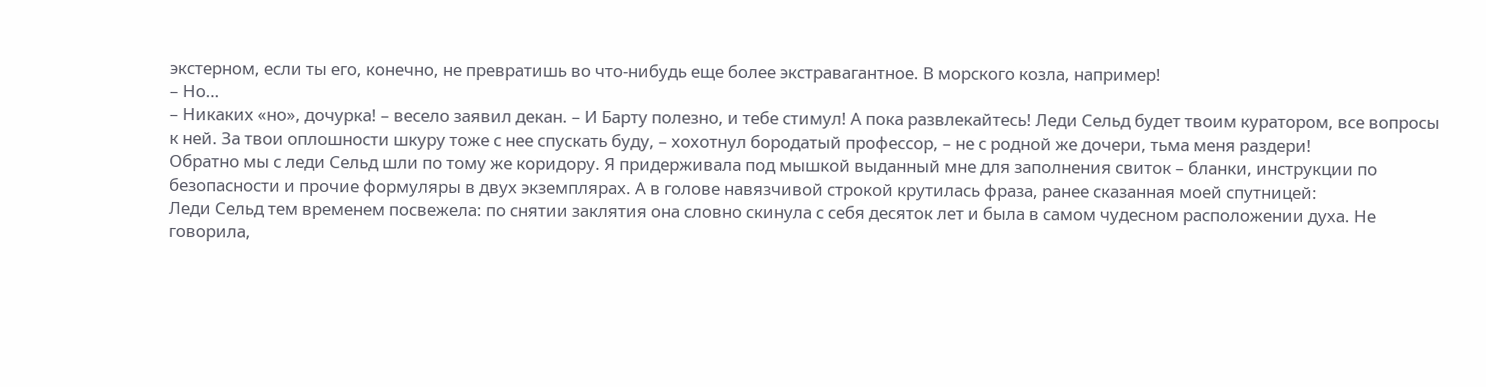экстерном, если ты его, конечно, не превратишь во что-нибудь еще более экстравагантное. В морского козла, например!
– Но…
– Никаких «но», дочурка! – весело заявил декан. – И Барту полезно, и тебе стимул! А пока развлекайтесь! Леди Сельд будет твоим куратором, все вопросы к ней. За твои оплошности шкуру тоже с нее спускать буду, – хохотнул бородатый профессор, – не с родной же дочери, тьма меня раздери!
Обратно мы с леди Сельд шли по тому же коридору. Я придерживала под мышкой выданный мне для заполнения свиток – бланки, инструкции по безопасности и прочие формуляры в двух экземплярах. А в голове навязчивой строкой крутилась фраза, ранее сказанная моей спутницей:
Леди Сельд тем временем посвежела: по снятии заклятия она словно скинула с себя десяток лет и была в самом чудесном расположении духа. Не говорила,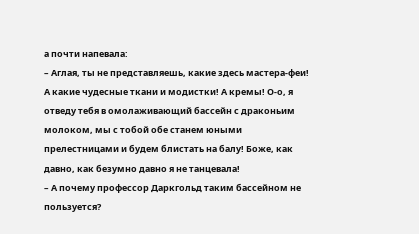а почти напевала:
– Аглая, ты не представляешь, какие здесь мастера-феи! А какие чудесные ткани и модистки! А кремы! О-о, я отведу тебя в омолаживающий бассейн с драконьим молоком, мы с тобой обе станем юными прелестницами и будем блистать на балу! Боже, как давно, как безумно давно я не танцевала!
– А почему профессор Даркгольд таким бассейном не пользуется?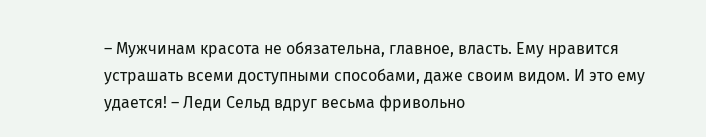– Мужчинам красота не обязательна, главное, власть. Ему нравится устрашать всеми доступными способами, даже своим видом. И это ему удается! – Леди Сельд вдруг весьма фривольно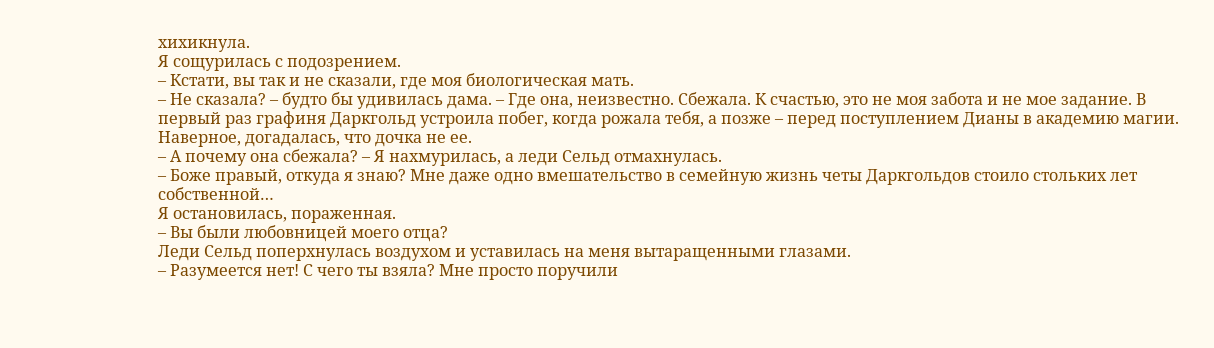хихикнула.
Я сощурилась с подозрением.
– Кстати, вы так и не сказали, где моя биологическая мать.
– Не сказала? – будто бы удивилась дама. – Где она, неизвестно. Сбежала. К счастью, это не моя забота и не мое задание. В первый раз графиня Даркгольд устроила побег, когда рожала тебя, а позже – перед поступлением Дианы в академию магии. Наверное, догадалась, что дочка не ее.
– А почему она сбежала? – Я нахмурилась, а леди Сельд отмахнулась.
– Боже правый, откуда я знаю? Мне даже одно вмешательство в семейную жизнь четы Даркгольдов стоило стольких лет собственной…
Я остановилась, пораженная.
– Вы были любовницей моего отца?
Леди Сельд поперхнулась воздухом и уставилась на меня вытаращенными глазами.
– Разумеется нет! С чего ты взяла? Мне просто поручили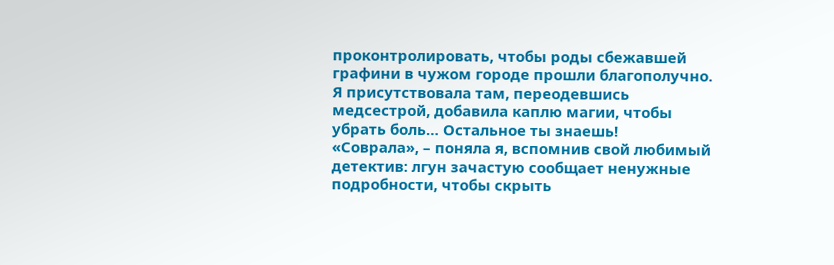проконтролировать, чтобы роды сбежавшей графини в чужом городе прошли благополучно. Я присутствовала там, переодевшись медсестрой, добавила каплю магии, чтобы убрать боль… Остальное ты знаешь!
«Соврала», – поняла я, вспомнив свой любимый детектив: лгун зачастую сообщает ненужные подробности, чтобы скрыть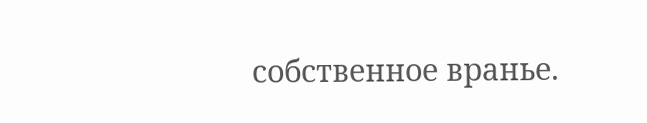собственное вранье.